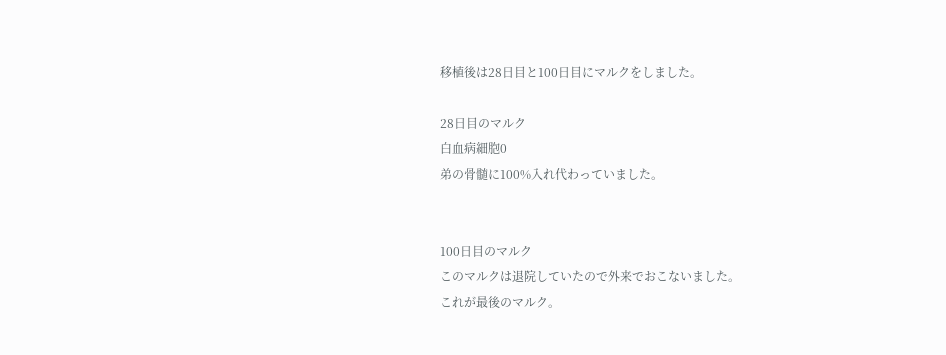移植後は28日目と100日目にマルクをしました。

28日目のマルク
白血病細胞0
弟の骨髄に100%入れ代わっていました。


100日目のマルク
このマルクは退院していたので外来でおこないました。
これが最後のマルク。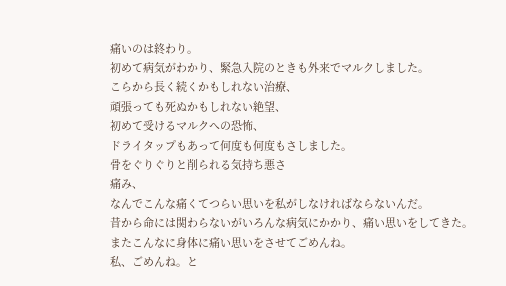痛いのは終わり。
初めて病気がわかり、緊急入院のときも外来でマルクしました。
こらから長く続くかもしれない治療、
頑張っても死ぬかもしれない絶望、
初めて受けるマルクへの恐怖、
ドライタップもあって何度も何度もさしました。
骨をぐりぐりと削られる気持ち悪さ
痛み、
なんでこんな痛くてつらい思いを私がしなければならないんだ。
昔から命には関わらないがいろんな病気にかかり、痛い思いをしてきた。
またこんなに身体に痛い思いをさせてごめんね。
私、ごめんね。と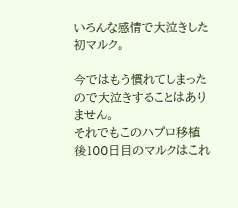いろんな感情で大泣きした初マルク。

今ではもう慣れてしまったので大泣きすることはありません。
それでもこのハプロ移植後100日目のマルクはこれ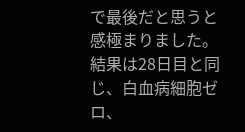で最後だと思うと感極まりました。
結果は28日目と同じ、白血病細胞ゼロ、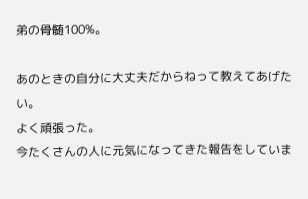弟の骨髄100%。

あのときの自分に大丈夫だからねって教えてあげたい。
よく頑張った。
今たくさんの人に元気になってきた報告をしていま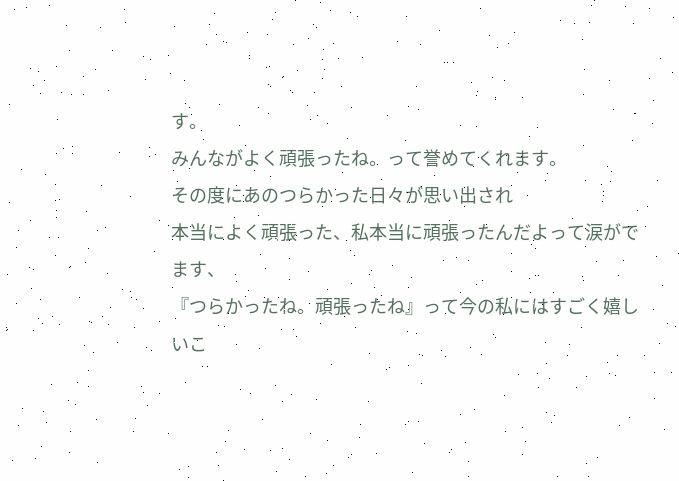す。
みんながよく頑張ったね。って誉めてくれます。
その度にあのつらかった日々が思い出され
本当によく頑張った、私本当に頑張ったんだよって涙がでます、
『つらかったね。頑張ったね』って今の私にはすごく嬉しいこ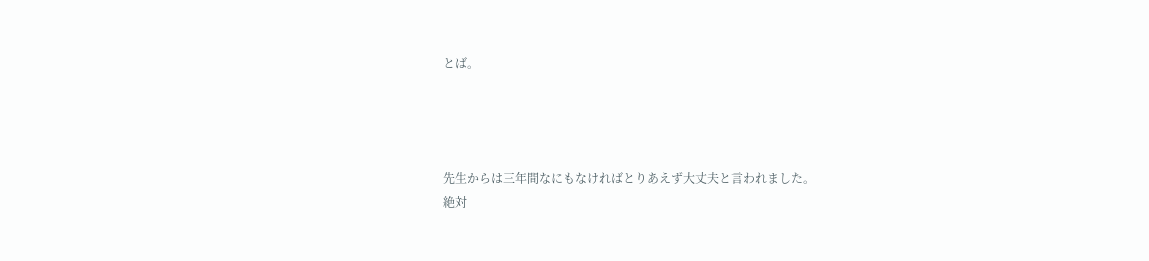とば。




先生からは三年間なにもなければとりあえず大丈夫と言われました。
絶対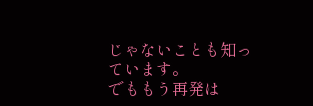じゃないことも知っています。
でももう再発は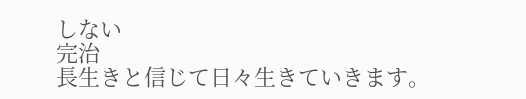しない
完治
長生きと信じて日々生きていきます。